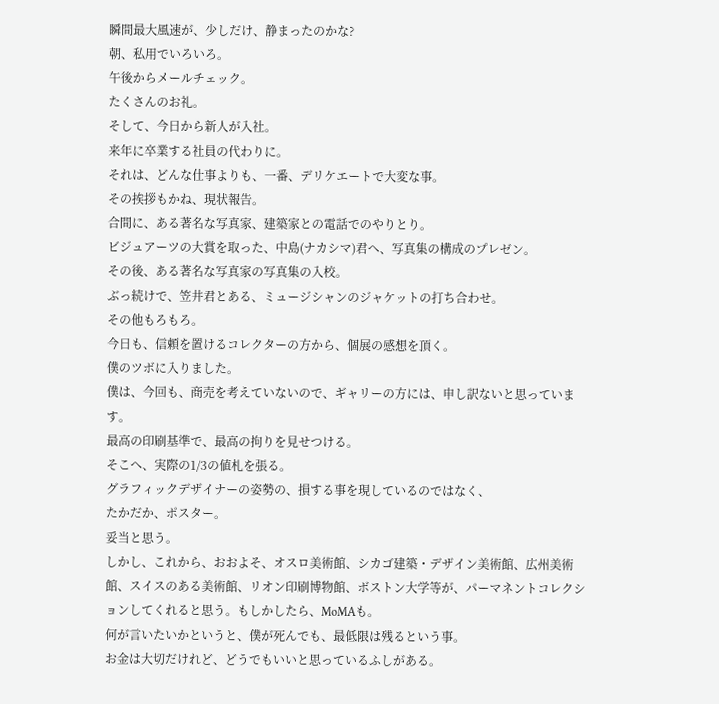瞬間最大風速が、少しだけ、静まったのかな?
朝、私用でいろいろ。
午後からメールチェック。
たくさんのお礼。
そして、今日から新人が入社。
来年に卒業する社員の代わりに。
それは、どんな仕事よりも、一番、デリケエートで大変な事。
その挨拶もかね、現状報告。
合間に、ある著名な写真家、建築家との電話でのやりとり。
ビジュアーツの大賞を取った、中島(ナカシマ)君へ、写真集の構成のプレゼン。
その後、ある著名な写真家の写真集の入校。
ぶっ続けで、笠井君とある、ミュージシャンのジャケットの打ち合わせ。
その他もろもろ。
今日も、信頼を置けるコレクターの方から、個展の感想を頂く。
僕のツボに入りました。
僕は、今回も、商売を考えていないので、ギャリーの方には、申し訳ないと思っています。
最高の印刷基準で、最高の拘りを見せつける。
そこへ、実際の1/3の値札を張る。
グラフィックデザイナーの姿勢の、損する事を現しているのではなく、
たかだか、ポスター。
妥当と思う。
しかし、これから、おおよそ、オスロ美術館、シカゴ建築・デザイン美術館、広州美術館、スイスのある美術館、リオン印刷博物館、ボストン大学等が、パーマネントコレクションしてくれると思う。もしかしたら、MoMAも。
何が言いたいかというと、僕が死んでも、最低限は残るという事。
お金は大切だけれど、どうでもいいと思っているふしがある。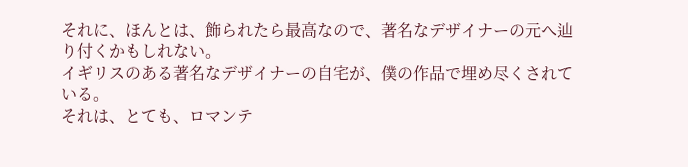それに、ほんとは、飾られたら最高なので、著名なデザイナーの元へ辿り付くかもしれない。
イギリスのある著名なデザイナーの自宅が、僕の作品で埋め尽くされている。
それは、とても、ロマンテ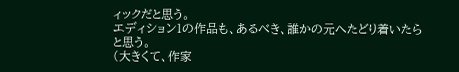ィックだと思う。
エディション1の作品も、あるべき、誰かの元へたどり着いたらと思う。
(大きくて、作家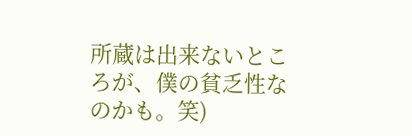所蔵は出来ないところが、僕の貧乏性なのかも。笑)